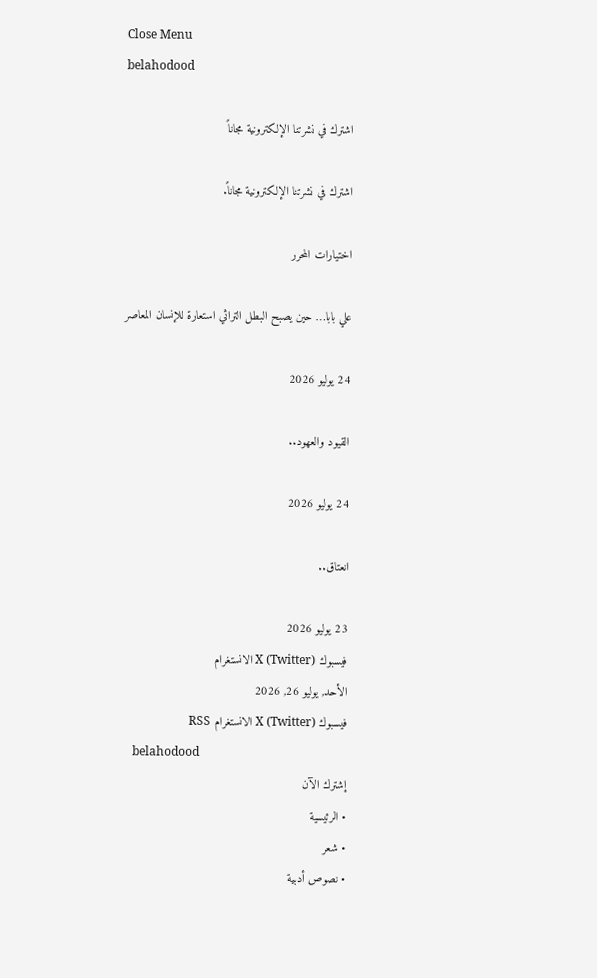Close Menu
belahodood

    اشترك في نشرتنا الإلكترونية مجاناً

    اشترك في نشرتنا الإلكترونية مجاناً.

    اختيارات المحرر

    علي بابا… حين يصبح البطل التراثي استعارة للإنسان المعاصر

    24 يوليو 2026

    القيود والعهود..

    24 يوليو 2026

    انعتاق..

    23 يوليو 2026
    فيسبوك X (Twitter) الانستغرام
    الأحد, يوليو 26, 2026
    فيسبوك X (Twitter) الانستغرام RSS
    belahodood
    إشترك الآن
    • الرئيسية
    • شعر
    • نصوص أدبية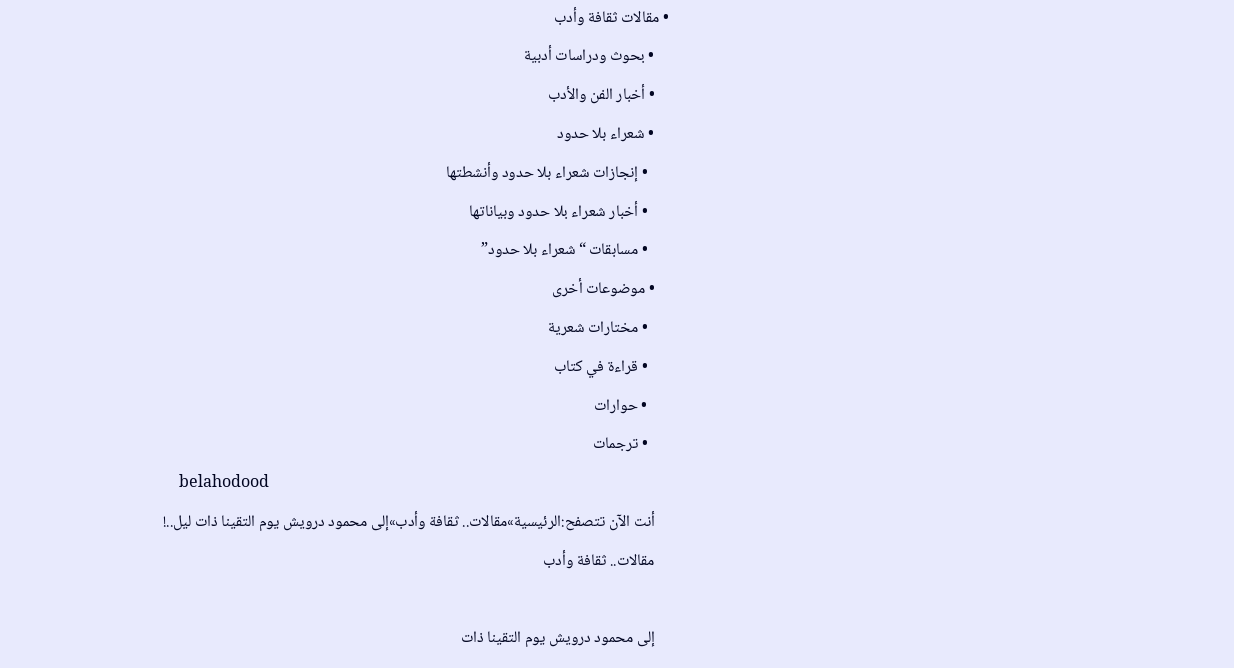• مقالات ثقافة وأدب
    • بحوث ودراسات أدبية
    • أخبار الفن والأدب
    • شعراء بلا حدود
      • إنجازات شعراء بلا حدود وأنشطتها
      • أخبار شعراء بلا حدود وبياناتها
      • مسابقات “شعراء بلا حدود”
    • موضوعات أخرى
      • مختارات شعرية
      • قراءة في كتاب
      • حوارات
      • ترجمات
    belahodood
    أنت الآن تتصفح:الرئيسية»مقالات.. ثقافة وأدب»إلى محمود درويش يوم التقينا ذات ليل..!
    مقالات.. ثقافة وأدب

    إلى محمود درويش يوم التقينا ذات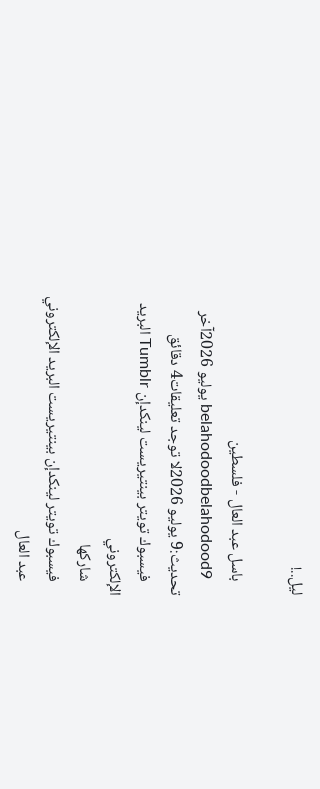ليل..!

    باسل عبد العال - فلسطين
    belahodoodbelahodood9 يوليو 2026آخر تحديث:9 يوليو 2026لا توجد تعليقات4 دقائق
    فيسبوك تويتر بينتيريست لينكدإن Tumblr البريد الإلكتروني
    شاركها
    فيسبوك تويتر لينكدإن بينتيريست البريد الإلكتروني
    عبد العال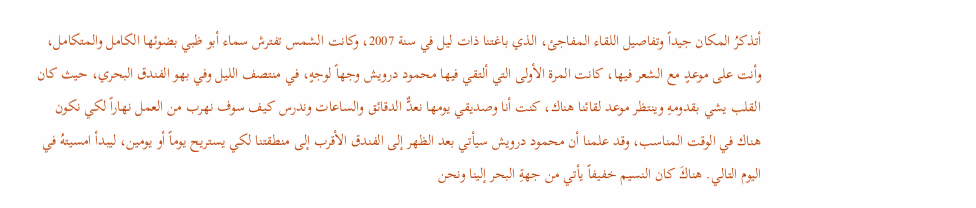أتذكرُ المكان جيداً وتفاصيل اللقاء المفاجئ، الذي باغتنا ذات ليل في سنة 2007، وكانت الشمس تفترش سماء أبو ظبي بضوئها الكامل والمتكامل، وأنت على موعدٍ مع الشعر فيها، كانت المرة الأولى التي ألتقي فيها محمود درويش وجهاً لوجهٍ، في منتصف الليل وفي بهو الفندق البحري، حيث كان القلب يشي بقدومهِ وينتظر موعد لقائنا هناك، كنت أنا وصديقي يومها نعدٌّ الدقائق والساعات وندرس كيف سوف نهرب من العمل نهاراً لكي نكون هناك في الوقت المناسب، وقد علمنا أن محمود درويش سيأتي بعد الظهر إلى الفندق الأقرب إلى منطقتنا لكي يستريح يوماً أو يومين، ليبدأ امسيتهُ في اليوم التالي. هناكَ كان النسيم خفيفاً يأتي من جهةِ البحر إلينا ونحن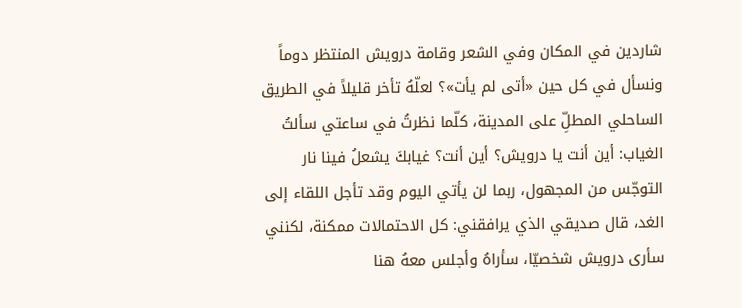شاردين في المكان وفي الشعر وقامة درويش المنتظر دوماً ونسأل في كل حين «أتى لم يأت»؟ لعلّهُ تأخر قليلاً في الطريق الساحلي المطلِّ على المدينة، كلّما نظرتُ في ساعتي سألتُ الغياب: أين أنت يا درويش؟ أين أنت؟ غيابكَ يشعلُ فينا نار التوجّس من المجهول، ربما لن يأتي اليوم وقد تأجل اللقاء إلى الغد، قال صديقي الذي يرافقني: كل الاحتمالات ممكنة، لكنني سأرى درويش شخصيّا، سأراهُ وأجلس معهُ هنا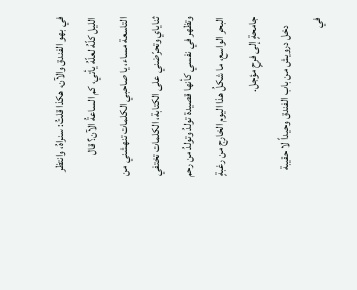في بهو الفندق والآن، هكذا قلتُ: سنراهُ، وانتظر الليل كلّهُ لعلّهُ يأتي، كم الساعةُ الآن؟ قال التاسعة مساء، يا صاحبي الكلمات تنهشني من ثناياي وتحرّضني على الكتابة، الكلمات تختفي وتظهر في نفسي كأنها قصيدة تولدُ وتولدُ من رحم البحر الواسع، ما شكلُ هذا اليوم الخارج من رغبةٍ جامحةٍ إلى فرحٍ مؤجل.
    دخل درويش من باب الفندق وحيداً لا حقيبة في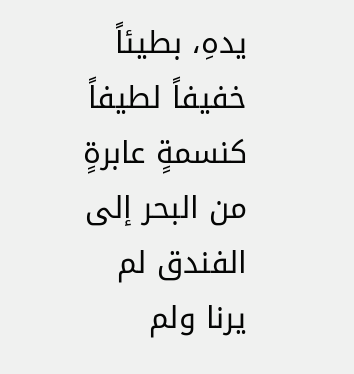يدهِ، بطيئاً خفيفاً لطيفاً كنسمةٍ عابرةٍ من البحر إلى الفندق لم يرنا ولم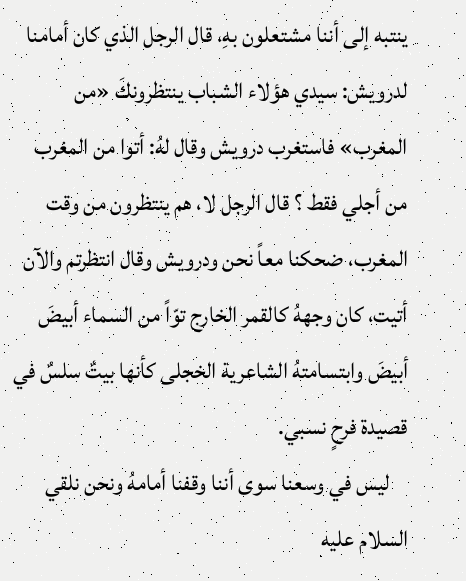ينتبه إلى أننا مشتعلون بهِ، قال الرجل الذي كان أمامنا لدرويش: سيدي هؤلاء الشباب ينتظرونكَ «من المغرب» فاستغرب درويش وقال لهُ: أتوا من المغرب من أجلي فقط ؟ قال الرجل لا، هم ينتظرون من وقت المغرب، ضحكنا معاً نحن ودرويش وقال انتظرتم والآن أتيت، كان وجههُ كالقمر الخارج توّاً من السماء أبيضَ أبيضَ وابتسامتهُ الشاعرية الخجلى كأنها بيتٌ سلسٌ في قصيدة فرحٍ نسبي.
    ليس في وسعنا سوى أننا وقفنا أمامهُ ونحن نلقي السلام عليه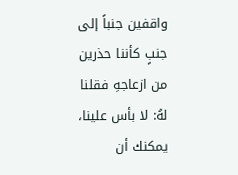واقفين جنباً إلى جنبٍ كأننا حذرين من ازعاجهِ فقلنا لهُ: لا بأس علينا، يمكنك أن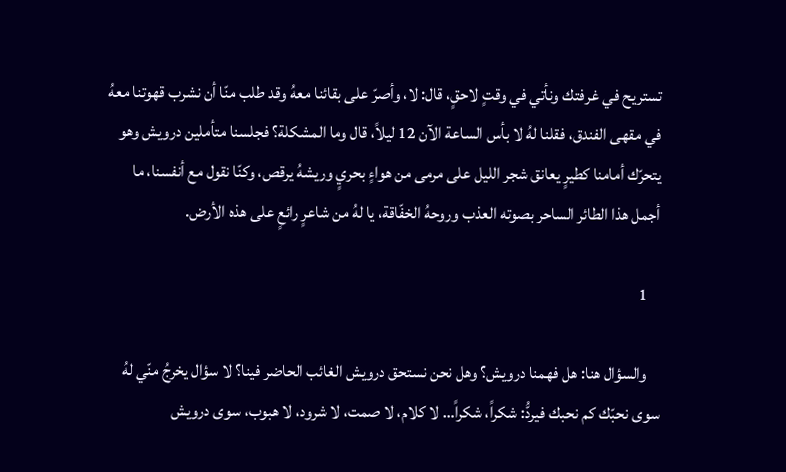تستريح في غرفتك ونأتي في وقتٍ لاحقٍ، قال: لا، وأصرّ على بقائنا معهُ وقد طلب منّا أن نشرب قهوتنا معهُ في مقهى الفندق، فقلنا لهُ لا بأس الساعة الآن 12 ليلاً، قال وما المشكلة؟ فجلسنا متأملين درويش وهو يتحرّك أمامنا كطيرٍ يعانق شجر الليل على مرمى من هواءٍ بحريٍ وريشهُ يرقص، وكنّا نقول مع أنفسنا، ما أجمل هذا الطائر الساحر بصوته العذب وروحهُ الخفّاقة، يا لهُ من شاعرٍ رائعٍ على هذه الأرض.

    1

    والسؤال هنا: هل فهمنا درويش؟ وهل نحن نستحق درويش الغائب الحاضر فينا؟ لا سؤال يخرجُ منّي لهُ سوى نحبّك كم نحبك فيردُّ: شكراً، شكراً… لا كلام، لا صمت، لا شرود، لا هبوب، سوى درويش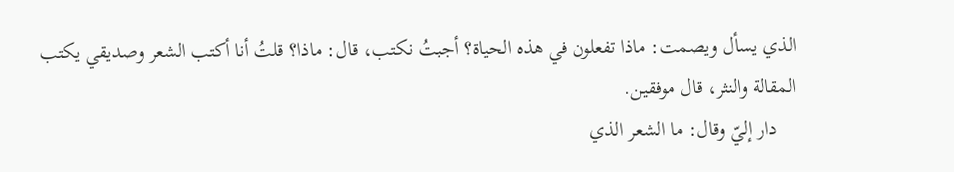الذي يسأل ويصمت: ماذا تفعلون في هذه الحياة؟ أجبتُ نكتب، قال: ماذا؟ قلتُ أنا أكتب الشعر وصديقي يكتب المقالة والنثر، قال موفقين.
    دار إليّ وقال: ما الشعر الذي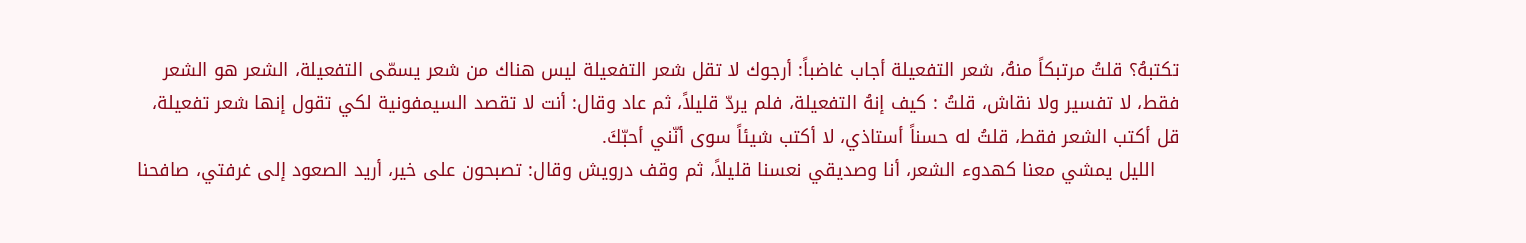تكتبهُ؟ قلتُ مرتبكاً منهُ، شعر التفعيلة أجاب غاضباً: أرجوك لا تقل شعر التفعيلة ليس هناك من شعر يسمّى التفعيلة، الشعر هو الشعر فقط، لا تفسير ولا نقاش، قلتُ : كيف إنهُ التفعيلة، فلم يردّ قليلاً، ثم عاد وقال: أنت لا تقصد السيمفونية لكي تقول إنها شعر تفعيلة، قل أكتب الشعر فقط، قلتُ له حسناً أستاذي، لا أكتب شيئاً سوى أنّني أحبّكَ.
    الليل يمشي معنا كهدوء الشعر، أنا وصديقي نعسنا قليلاً، ثم وقف درويش وقال: تصبحون على خير، أريد الصعود إلى غرفتي، صافحنا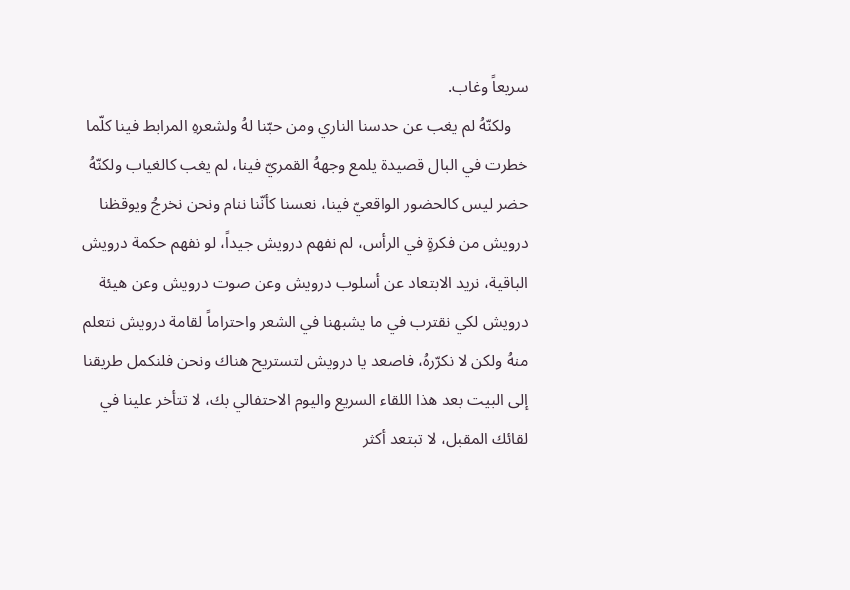سريعاً وغاب.
    ولكنّهُ لم يغب عن حدسنا الناري ومن حبّنا لهُ ولشعرهِ المرابط فينا كلّما خطرت في البال قصيدة يلمع وجههُ القمريّ فينا، لم يغب كالغياب ولكنّهُ حضر ليس كالحضور الواقعيّ فينا، نعسنا كأنّنا ننام ونحن نخرجُ ويوقظنا درويش من فكرةٍ في الرأس، لم نفهم درويش جيداً، لو نفهم حكمة درويش الباقية، نريد الابتعاد عن أسلوب درويش وعن صوت درويش وعن هيئة درويش لكي نقترب في ما يشبهنا في الشعر واحتراماً لقامة درويش نتعلم منهُ ولكن لا نكرّرهُ، فاصعد يا درويش لتستريح هناك ونحن فلنكمل طريقنا إلى البيت بعد هذا اللقاء السريع واليوم الاحتفالي بك، لا تتأخر علينا في لقائك المقبل، لا تبتعد أكثر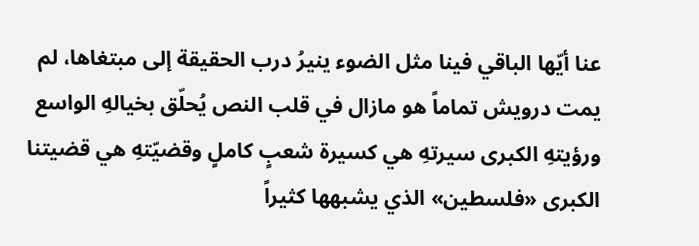عنا أيّها الباقي فينا مثل الضوء ينيرُ درب الحقيقة إلى مبتغاها، لم يمت درويش تماماً هو مازال في قلب النص يُحلّق بخيالهِ الواسع ورؤيتهِ الكبرى سيرتهِ هي كسيرة شعبٍ كاملٍ وقضيّتهِ هي قضيتنا الكبرى «فلسطين» الذي يشبهها كثيراً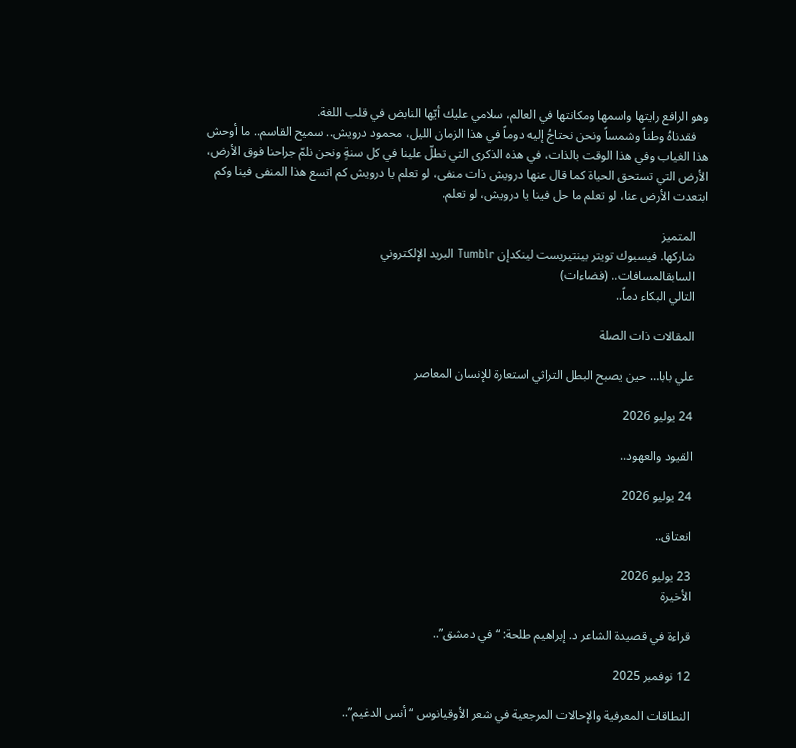وهو الرافع رايتها واسمها ومكانتها في العالم، سلامي عليك أيّها النابض في قلب اللغة.
    فقدناهُ وطناً وشمساً ونحن نحتاجُ إليه دوماً في هذا الزمان الليل، محمود درويش.. سميح القاسم.. ما أوحش هذا الغياب وفي هذا الوقت بالذات، في هذه الذكرى التي تطلّ علينا في كل سنةٍ ونحن نلمّ جراحنا فوق الأرض، الأرض التي تستحق الحياة كما قال عنها درويش ذات منفى، لو تعلم يا درويش كم اتسع هذا المنفى فينا وكم ابتعدت الأرض عنا، لو تعلم ما حل فينا يا درويش، لو تعلم.

    المتميز
    شاركها. فيسبوك تويتر بينتيريست لينكدإن Tumblr البريد الإلكتروني
    السابقالمسافات.. (فضاءات)
    التالي البكاء دماً..

    المقالات ذات الصلة

    علي بابا… حين يصبح البطل التراثي استعارة للإنسان المعاصر

    24 يوليو 2026

    القيود والعهود..

    24 يوليو 2026

    انعتاق..

    23 يوليو 2026
    الأخيرة

    قراءة في قصيدة الشاعر د. إبراهيم طلحة: “في دمشق”..

    12 نوفمبر 2025

    النطاقات المعرفية والإحالات المرجعية في شعر الأوقيانوس “أنس الدغيم”..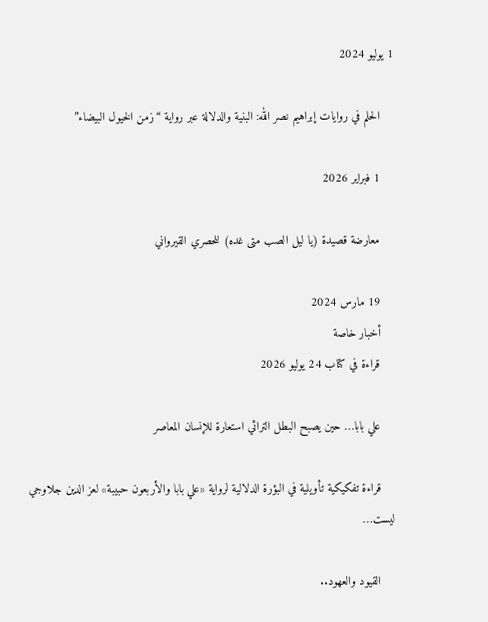1 يوليو 2024

    الحلم في روايات إبراهيم نصر الله: البنية والدلالة عبر رواية “زمن الخيول البيضاء”

    1 فبراير 2026

    معارضة قصيدة (يا ليل الصب متى غده) للحصري القيرواني

    19 مارس 2024
    أخبار خاصة
    قراءة في كتاب 24 يوليو 2026

    علي بابا… حين يصبح البطل التراثي استعارة للإنسان المعاصر

    قراءة تفكيكية تأويلية في البؤرة الدلالية لرواية «علي بابا والأربعون حبيبة» لعز الدين جلاوجي ليست…

    القيود والعهود..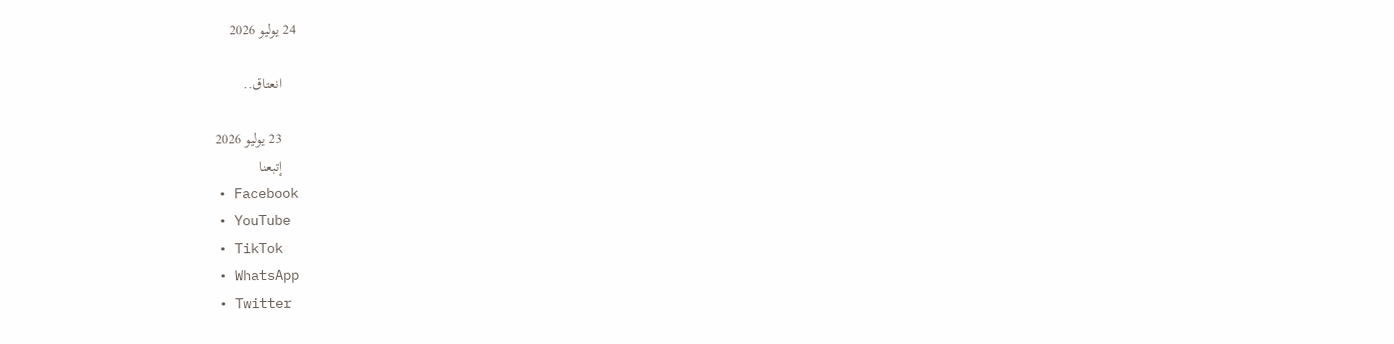24 يوليو 2026

    انعتاق..

    23 يوليو 2026
    إتبعنا
    • Facebook
    • YouTube
    • TikTok
    • WhatsApp
    • Twitter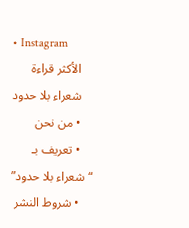• Instagram
    الأكثر قراءة
    شعراء بلا حدود
    • من نحن
    • تعريف بـ “شعراء بلا حدود”
    • شروط النشر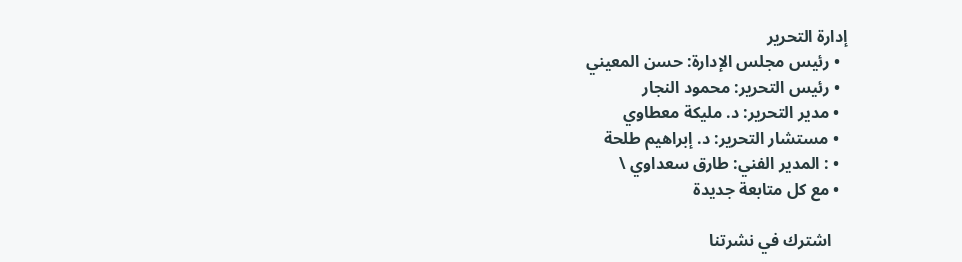إدارة التحرير
  • رئيس مجلس الإدارة: حسن المعيني
  • رئيس التحرير: محمود النجار
  • مدير التحرير: د. مليكة معطاوي
  • مستشار التحرير: د. إبراهيم طلحة
  • : المدير الفني: طارق سعداوي \
  • مع كل متابعة جديدة

    اشترك في نشرتنا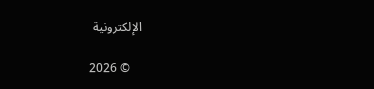الإلكترونية

    © 2026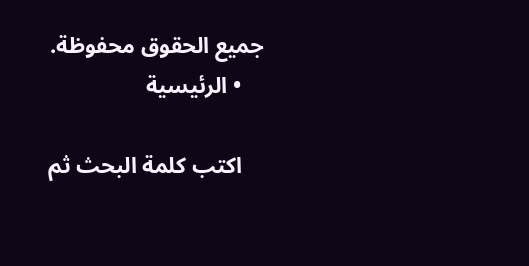جميع الحقوق محفوظة.
    • الرئيسية

    اكتب كلمة البحث ثم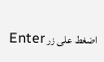اضغط على زر Enter